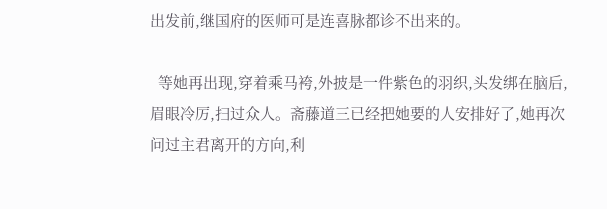出发前,继国府的医师可是连喜脉都诊不出来的。

  等她再出现,穿着乘马袴,外披是一件紫色的羽织,头发绑在脑后,眉眼冷厉,扫过众人。斋藤道三已经把她要的人安排好了,她再次问过主君离开的方向,利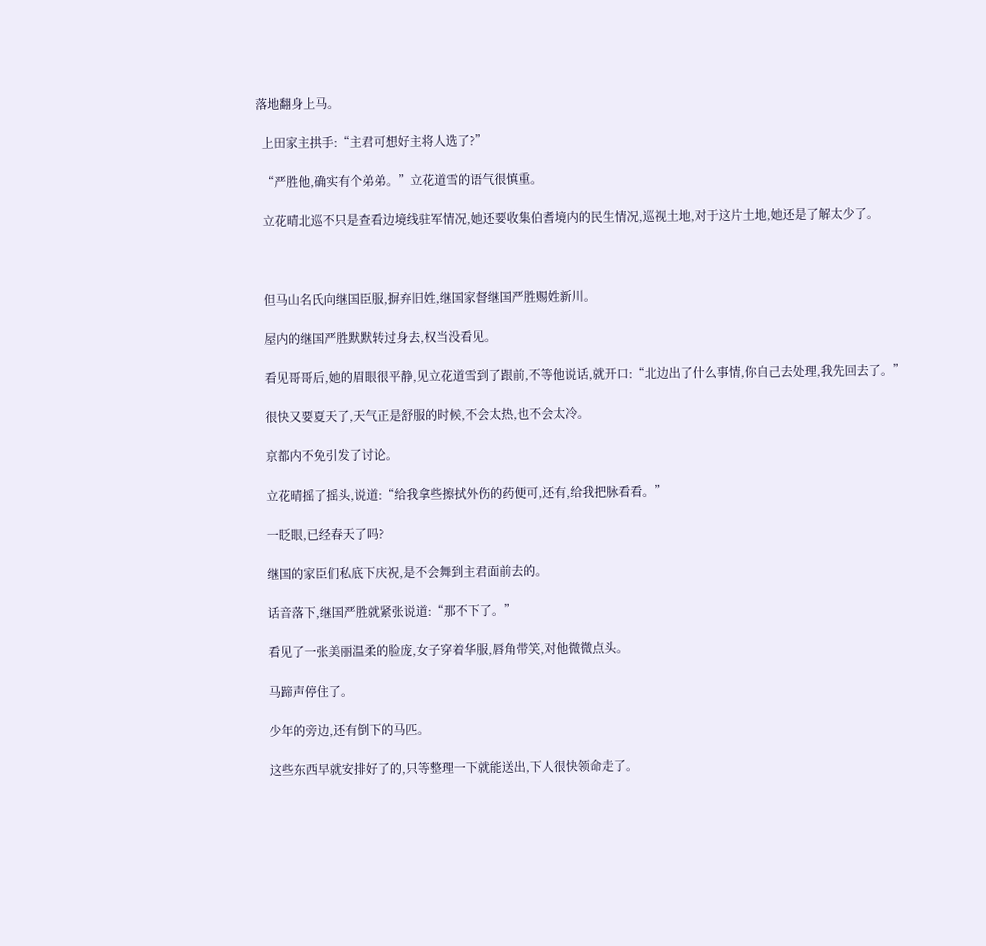落地翻身上马。

  上田家主拱手:“主君可想好主将人选了?”

  “严胜他,确实有个弟弟。”立花道雪的语气很慎重。

  立花晴北巡不只是查看边境线驻军情况,她还要收集伯耆境内的民生情况,巡视土地,对于这片土地,她还是了解太少了。



  但马山名氏向继国臣服,摒弃旧姓,继国家督继国严胜赐姓新川。

  屋内的继国严胜默默转过身去,权当没看见。

  看见哥哥后,她的眉眼很平静,见立花道雪到了跟前,不等他说话,就开口:“北边出了什么事情,你自己去处理,我先回去了。”

  很快又要夏天了,天气正是舒服的时候,不会太热,也不会太冷。

  京都内不免引发了讨论。

  立花晴摇了摇头,说道:“给我拿些擦拭外伤的药便可,还有,给我把脉看看。”

  一眨眼,已经春天了吗?

  继国的家臣们私底下庆祝,是不会舞到主君面前去的。

  话音落下,继国严胜就紧张说道:“那不下了。”

  看见了一张美丽温柔的脸庞,女子穿着华服,唇角带笑,对他微微点头。

  马蹄声停住了。

  少年的旁边,还有倒下的马匹。

  这些东西早就安排好了的,只等整理一下就能送出,下人很快领命走了。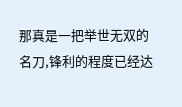那真是一把举世无双的名刀,锋利的程度已经达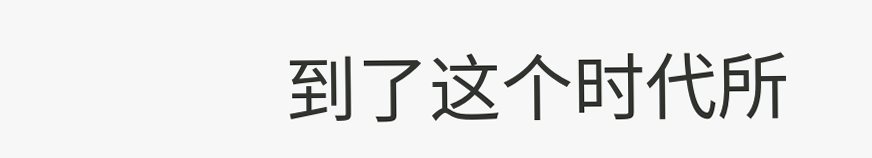到了这个时代所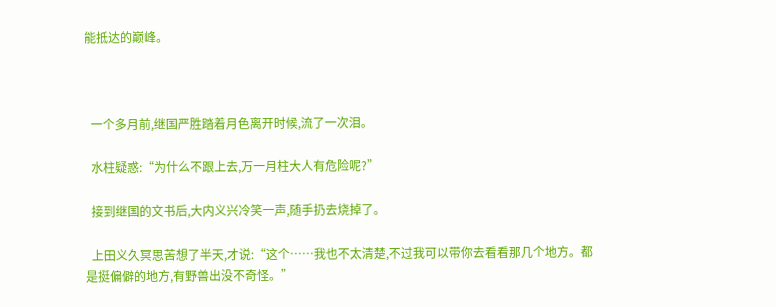能抵达的巅峰。



  一个多月前,继国严胜踏着月色离开时候,流了一次泪。

  水柱疑惑:“为什么不跟上去,万一月柱大人有危险呢?”

  接到继国的文书后,大内义兴冷笑一声,随手扔去烧掉了。

  上田义久冥思苦想了半天,才说:“这个……我也不太清楚,不过我可以带你去看看那几个地方。都是挺偏僻的地方,有野兽出没不奇怪。”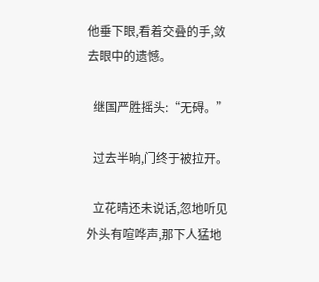他垂下眼,看着交叠的手,敛去眼中的遗憾。

  继国严胜摇头:“无碍。”

  过去半晌,门终于被拉开。

  立花晴还未说话,忽地听见外头有喧哗声,那下人猛地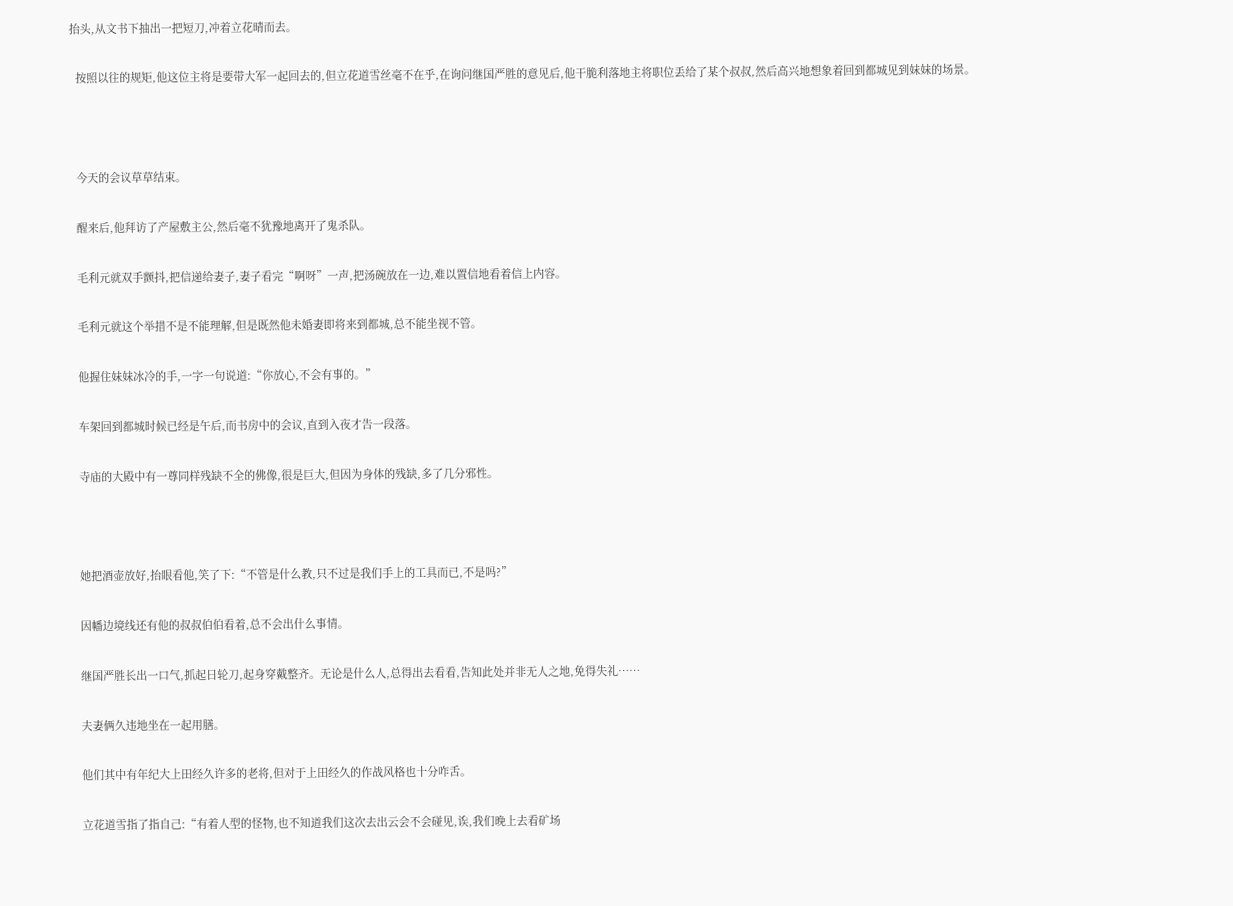抬头,从文书下抽出一把短刀,冲着立花晴而去。

  按照以往的规矩,他这位主将是要带大军一起回去的,但立花道雪丝毫不在乎,在询问继国严胜的意见后,他干脆利落地主将职位丢给了某个叔叔,然后高兴地想象着回到都城见到妹妹的场景。



  今天的会议草草结束。

  醒来后,他拜访了产屋敷主公,然后毫不犹豫地离开了鬼杀队。

  毛利元就双手颤抖,把信递给妻子,妻子看完“啊呀”一声,把汤碗放在一边,难以置信地看着信上内容。

  毛利元就这个举措不是不能理解,但是既然他未婚妻即将来到都城,总不能坐视不管。

  他握住妹妹冰冷的手,一字一句说道:“你放心,不会有事的。”

  车架回到都城时候已经是午后,而书房中的会议,直到入夜才告一段落。

  寺庙的大殿中有一尊同样残缺不全的佛像,很是巨大,但因为身体的残缺,多了几分邪性。



  她把酒壶放好,抬眼看他,笑了下:“不管是什么教,只不过是我们手上的工具而已,不是吗?”

  因幡边境线还有他的叔叔伯伯看着,总不会出什么事情。

  继国严胜长出一口气,抓起日轮刀,起身穿戴整齐。无论是什么人,总得出去看看,告知此处并非无人之地,免得失礼……

  夫妻俩久违地坐在一起用膳。

  他们其中有年纪大上田经久许多的老将,但对于上田经久的作战风格也十分咋舌。

  立花道雪指了指自己:“有着人型的怪物,也不知道我们这次去出云会不会碰见,诶,我们晚上去看矿场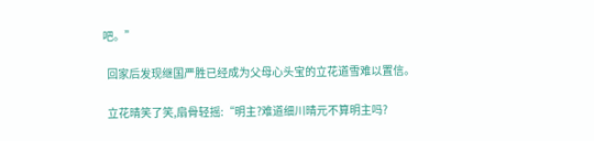吧。”

  回家后发现继国严胜已经成为父母心头宝的立花道雪难以置信。

  立花晴笑了笑,扇骨轻摇:“明主?难道细川晴元不算明主吗?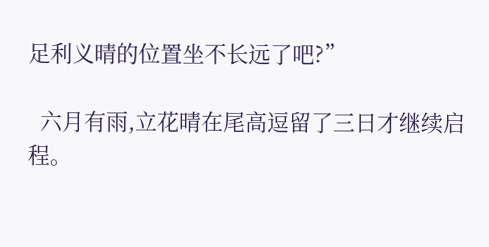足利义晴的位置坐不长远了吧?”

  六月有雨,立花晴在尾高逗留了三日才继续启程。